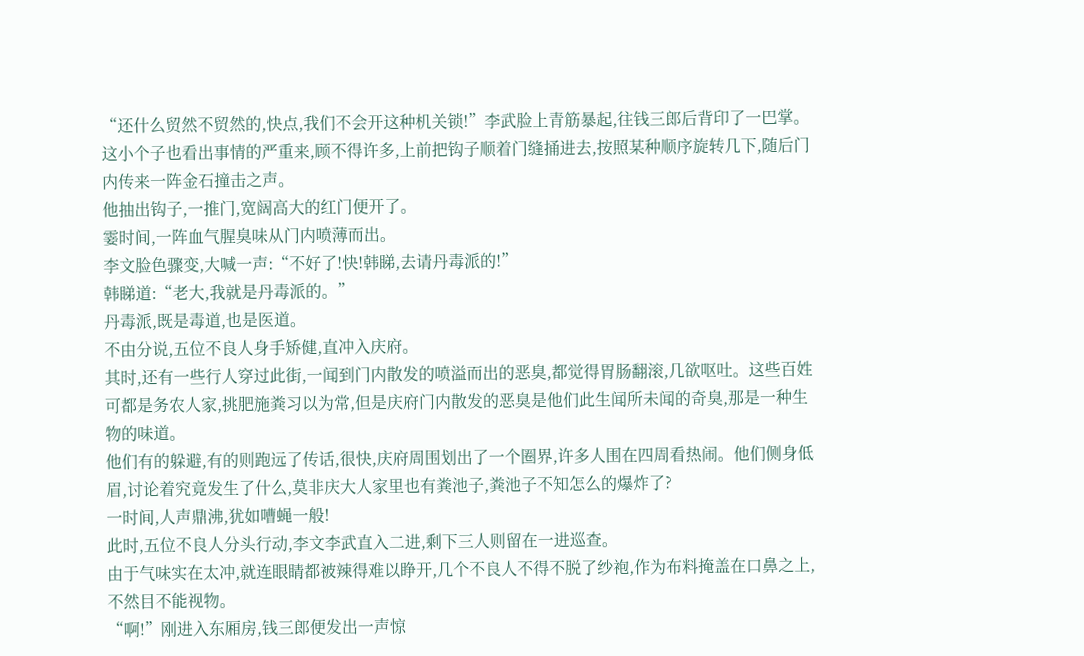“还什么贸然不贸然的,快点,我们不会开这种机关锁!”李武脸上青筋暴起,往钱三郎后背印了一巴掌。
这小个子也看出事情的严重来,顾不得许多,上前把钩子顺着门缝捅进去,按照某种顺序旋转几下,随后门内传来一阵金石撞击之声。
他抽出钩子,一推门,宽阔高大的红门便开了。
霎时间,一阵血气腥臭味从门内喷薄而出。
李文脸色骤变,大喊一声:“不好了!快!韩睇,去请丹毒派的!”
韩睇道:“老大,我就是丹毒派的。”
丹毒派,既是毒道,也是医道。
不由分说,五位不良人身手矫健,直冲入庆府。
其时,还有一些行人穿过此街,一闻到门内散发的喷溢而出的恶臭,都觉得胃肠翻滚,几欲呕吐。这些百姓可都是务农人家,挑肥施粪习以为常,但是庆府门内散发的恶臭是他们此生闻所未闻的奇臭,那是一种生物的味道。
他们有的躲避,有的则跑远了传话,很快,庆府周围划出了一个圈界,许多人围在四周看热闹。他们侧身低眉,讨论着究竟发生了什么,莫非庆大人家里也有粪池子,粪池子不知怎么的爆炸了?
一时间,人声鼎沸,犹如嘈蝇一般!
此时,五位不良人分头行动,李文李武直入二进,剩下三人则留在一进巡查。
由于气味实在太冲,就连眼睛都被辣得难以睁开,几个不良人不得不脱了纱袍,作为布料掩盖在口鼻之上,不然目不能视物。
“啊!”刚进入东厢房,钱三郎便发出一声惊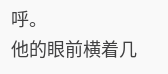呼。
他的眼前横着几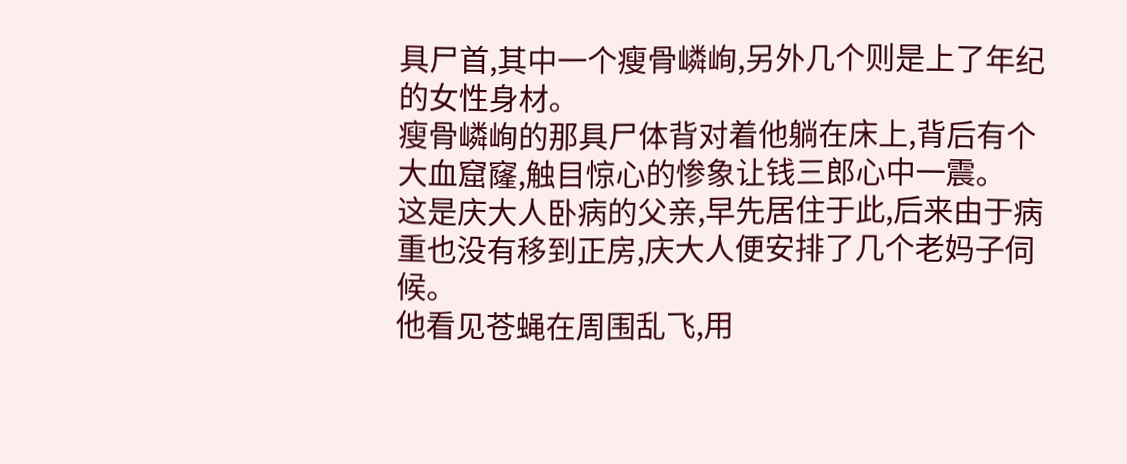具尸首,其中一个瘦骨嶙峋,另外几个则是上了年纪的女性身材。
瘦骨嶙峋的那具尸体背对着他躺在床上,背后有个大血窟窿,触目惊心的惨象让钱三郎心中一震。
这是庆大人卧病的父亲,早先居住于此,后来由于病重也没有移到正房,庆大人便安排了几个老妈子伺候。
他看见苍蝇在周围乱飞,用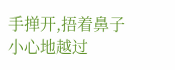手掸开,捂着鼻子小心地越过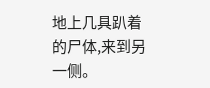地上几具趴着的尸体,来到另一侧。